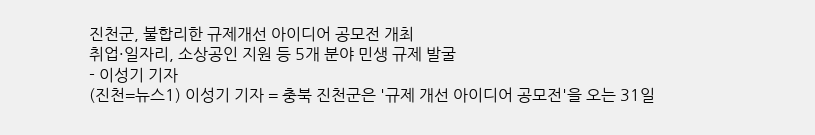진천군, 불합리한 규제개선 아이디어 공모전 개최
취업·일자리, 소상공인 지원 등 5개 분야 민생 규제 발굴
- 이성기 기자
(진천=뉴스1) 이성기 기자 = 충북 진천군은 '규제 개선 아이디어 공모전'을 오는 31일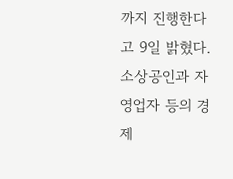까지 진행한다고 9일 밝혔다.
소상공인과 자영업자 등의 경제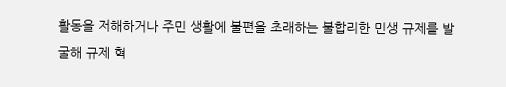활동을 저해하거나 주민 생활에 불편을 초래하는 불합리한 민생 규제를 발굴해 규제 혁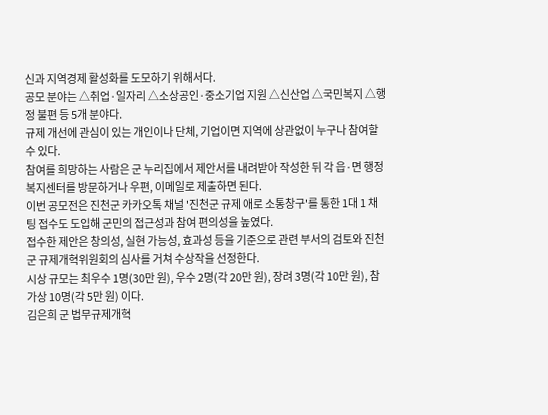신과 지역경제 활성화를 도모하기 위해서다.
공모 분야는 △취업·일자리 △소상공인·중소기업 지원 △신산업 △국민복지 △행정 불편 등 5개 분야다.
규제 개선에 관심이 있는 개인이나 단체, 기업이면 지역에 상관없이 누구나 참여할 수 있다.
참여를 희망하는 사람은 군 누리집에서 제안서를 내려받아 작성한 뒤 각 읍·면 행정복지센터를 방문하거나 우편, 이메일로 제출하면 된다.
이번 공모전은 진천군 카카오톡 채널 '진천군 규제 애로 소통창구'를 통한 1대 1 채팅 접수도 도입해 군민의 접근성과 참여 편의성을 높였다.
접수한 제안은 창의성, 실현 가능성, 효과성 등을 기준으로 관련 부서의 검토와 진천군 규제개혁위원회의 심사를 거쳐 수상작을 선정한다.
시상 규모는 최우수 1명(30만 원), 우수 2명(각 20만 원), 장려 3명(각 10만 원), 참가상 10명(각 5만 원) 이다.
김은희 군 법무규제개혁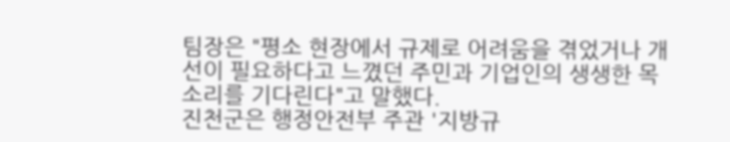팀장은 "평소 현장에서 규제로 어려움을 겪었거나 개선이 필요하다고 느꼈던 주민과 기업인의 생생한 목소리를 기다린다"고 말했다.
진천군은 행정안전부 주관 '지방규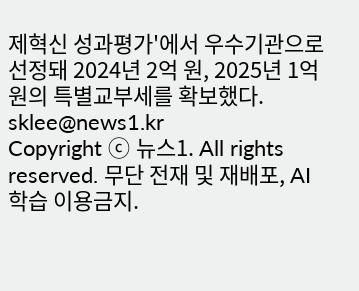제혁신 성과평가'에서 우수기관으로 선정돼 2024년 2억 원, 2025년 1억 원의 특별교부세를 확보했다.
sklee@news1.kr
Copyright ⓒ 뉴스1. All rights reserved. 무단 전재 및 재배포, AI학습 이용금지.